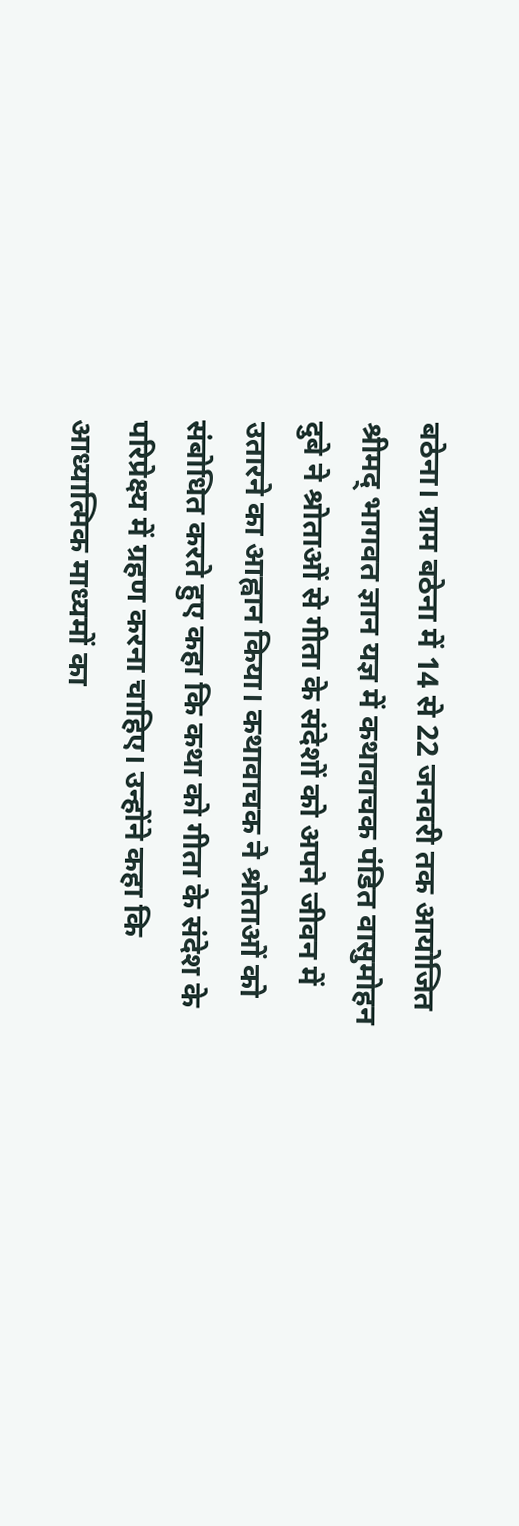बठेना। ग्राम बठेना में 14 से 22 जनवरी तक आयोजित श्रीमद् भागवत ज्ञान यज्ञ में कथावाचक पंडित वासुमोहन दुबे ने श्रोताओं से गीता के संदेशों को अपने जीवन में उतारने का आह्वान किया। कथावाचक ने श्रोताओं को संबोधित करते हुए कहा कि कथा को गीता के संदेश के परिप्रेक्ष्य में ग्रहण करना चाहिए। उन्होंने कहा कि आध्यात्मिक माध्यमों का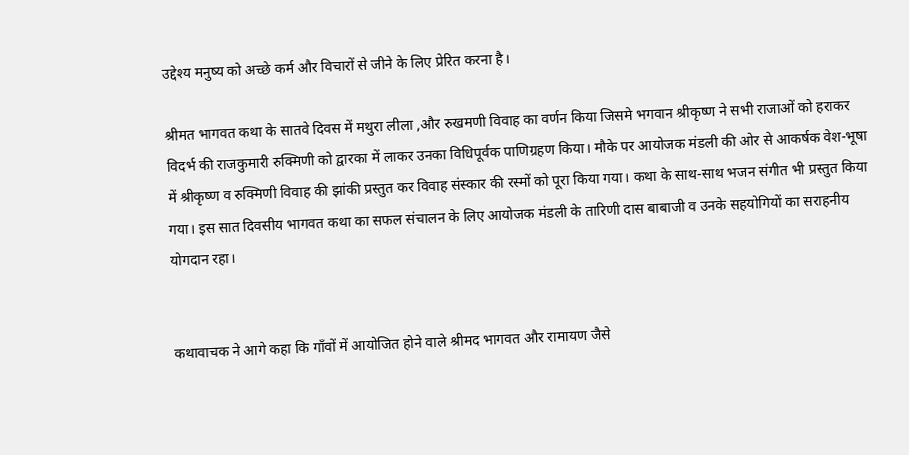उद्देश्य मनुष्य को अच्छे कर्म और विचारों से जीने के लिए प्रेरित करना है।

श्रीमत भागवत कथा के सातवे दिवस में मथुरा लीला ,और रुखमणी विवाह का वर्णन किया जिसमे भगवान श्रीकृष्ण ने सभी राजाओं को हराकर विदर्भ की राजकुमारी रुक्मिणी को द्वारका में लाकर उनका विधिपूर्वक पाणिग्रहण किया। मौके पर आयोजक मंडली की ओर से आकर्षक वेश-भूषा में श्रीकृष्ण व रुक्मिणी विवाह की झांकी प्रस्तुत कर विवाह संस्कार की रस्मों को पूरा किया गया। कथा के साथ-साथ भजन संगीत भी प्रस्तुत किया गया। इस सात दिवसीय भागवत कथा का सफल संचालन के लिए आयोजक मंडली के तारिणी दास बाबाजी व उनके सहयोगियों का सराहनीय योगदान रहा।


कथावाचक ने आगे कहा कि गाँवों में आयोजित होने वाले श्रीमद भागवत और रामायण जैसे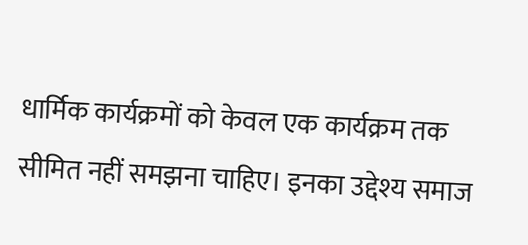धार्मिक कार्यक्रमों को केवल एक कार्यक्रम तक सीमित नहीं समझना चाहिए। इनका उद्देश्य समाज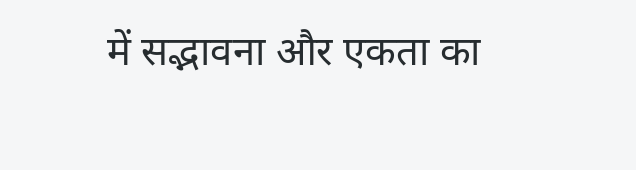में सद्भावना और एकता का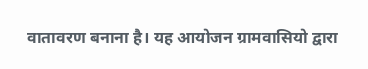वातावरण बनाना है। यह आयोजन ग्रामवासियो द्वारा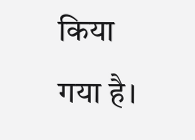किया गया है।